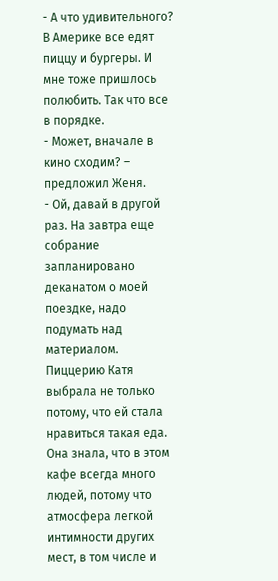- А что удивительного? В Америке все едят пиццу и бургеры. И мне тоже пришлось полюбить. Так что все в порядке.
- Может, вначале в кино сходим? – предложил Женя.
- Ой, давай в другой раз. На завтра еще собрание запланировано деканатом о моей поездке, надо подумать над материалом.
Пиццерию Катя выбрала не только потому, что ей стала нравиться такая еда. Она знала, что в этом кафе всегда много людей, потому что атмосфера легкой интимности других мест, в том числе и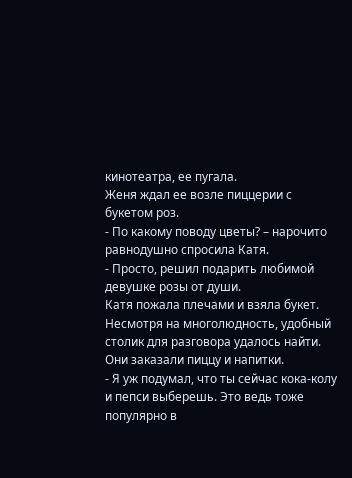кинотеатра, ее пугала.
Женя ждал ее возле пиццерии с букетом роз.
- По какому поводу цветы? – нарочито равнодушно спросила Катя.
- Просто, решил подарить любимой девушке розы от души.
Катя пожала плечами и взяла букет.
Несмотря на многолюдность, удобный столик для разговора удалось найти. Они заказали пиццу и напитки.
- Я уж подумал, что ты сейчас кока-колу и пепси выберешь. Это ведь тоже популярно в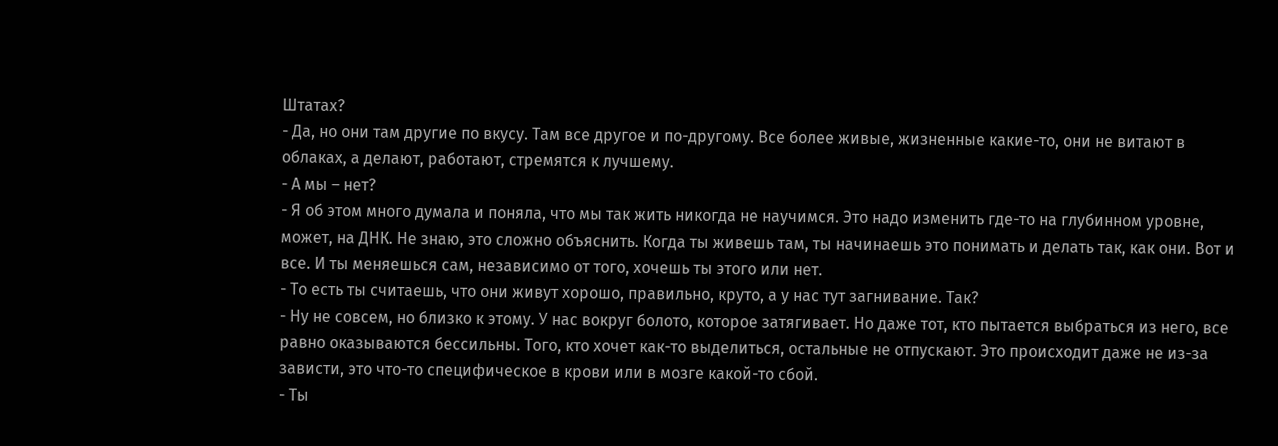Штатах?
- Да, но они там другие по вкусу. Там все другое и по-другому. Все более живые, жизненные какие-то, они не витают в облаках, а делают, работают, стремятся к лучшему.
- А мы – нет?
- Я об этом много думала и поняла, что мы так жить никогда не научимся. Это надо изменить где-то на глубинном уровне, может, на ДНК. Не знаю, это сложно объяснить. Когда ты живешь там, ты начинаешь это понимать и делать так, как они. Вот и все. И ты меняешься сам, независимо от того, хочешь ты этого или нет.
- То есть ты считаешь, что они живут хорошо, правильно, круто, а у нас тут загнивание. Так?
- Ну не совсем, но близко к этому. У нас вокруг болото, которое затягивает. Но даже тот, кто пытается выбраться из него, все равно оказываются бессильны. Того, кто хочет как-то выделиться, остальные не отпускают. Это происходит даже не из-за зависти, это что-то специфическое в крови или в мозге какой-то сбой.
- Ты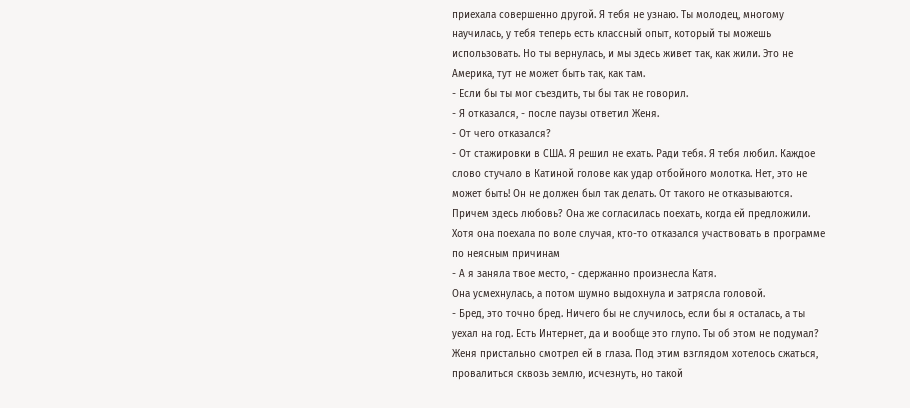приехала совершенно другой. Я тебя не узнаю. Ты молодец, многому научилась, у тебя теперь есть классный опыт, который ты можешь использовать. Но ты вернулась, и мы здесь живет так, как жили. Это не Америка, тут не может быть так, как там.
- Если бы ты мог съездить, ты бы так не говорил.
- Я отказался, - после паузы ответил Женя.
- От чего отказался?
- От стажировки в США. Я решил не ехать. Ради тебя. Я тебя любил. Каждое слово стучало в Катиной голове как удар отбойного молотка. Нет, это не может быть! Он не должен был так делать. От такого не отказываются. Причем здесь любовь? Она же согласилась поехать, когда ей предложили. Хотя она поехала по воле случая, кто-то отказался участвовать в программе по неясным причинам
- А я заняла твое место, - сдержанно произнесла Катя.
Она усмехнулась, а потом шумно выдохнула и затрясла головой.
- Бред, это точно бред. Ничего бы не случилось, если бы я осталась, а ты уехал на год. Есть Интернет, да и вообще это глупо. Ты об этом не подумал?
Женя пристально смотрел ей в глаза. Под этим взглядом хотелось сжаться, провалиться сквозь землю, исчезнуть, но такой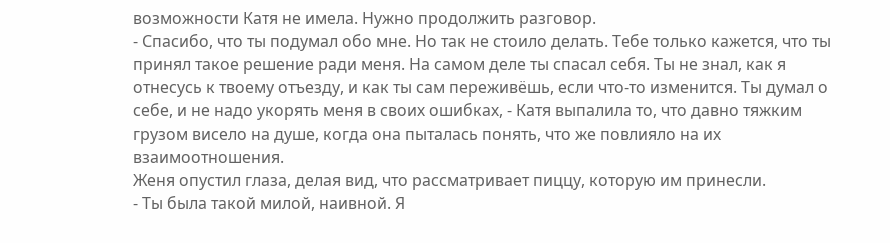возможности Катя не имела. Нужно продолжить разговор.
- Спасибо, что ты подумал обо мне. Но так не стоило делать. Тебе только кажется, что ты принял такое решение ради меня. На самом деле ты спасал себя. Ты не знал, как я отнесусь к твоему отъезду, и как ты сам переживёшь, если что-то изменится. Ты думал о себе, и не надо укорять меня в своих ошибках, - Катя выпалила то, что давно тяжким грузом висело на душе, когда она пыталась понять, что же повлияло на их взаимоотношения.
Женя опустил глаза, делая вид, что рассматривает пиццу, которую им принесли.
- Ты была такой милой, наивной. Я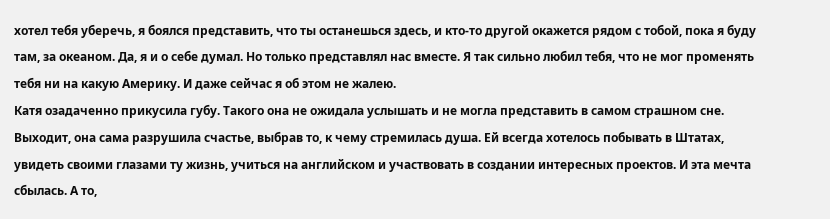хотел тебя уберечь, я боялся представить, что ты останешься здесь, и кто-то другой окажется рядом с тобой, пока я буду там, за океаном. Да, я и о себе думал. Но только представлял нас вместе. Я так сильно любил тебя, что не мог променять тебя ни на какую Америку. И даже сейчас я об этом не жалею.
Катя озадаченно прикусила губу. Такого она не ожидала услышать и не могла представить в самом страшном сне. Выходит, она сама разрушила счастье, выбрав то, к чему стремилась душа. Ей всегда хотелось побывать в Штатах, увидеть своими глазами ту жизнь, учиться на английском и участвовать в создании интересных проектов. И эта мечта сбылась. А то,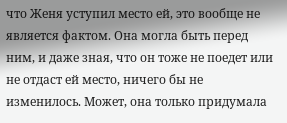что Женя уступил место ей, это вообще не является фактом. Она могла быть перед ним, и даже зная, что он тоже не поедет или не отдаст ей место, ничего бы не изменилось. Может, она только придумала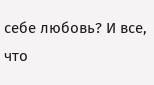себе любовь? И все, что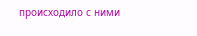происходило с ними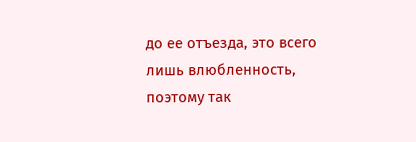до ее отъезда, это всего лишь влюбленность, поэтому так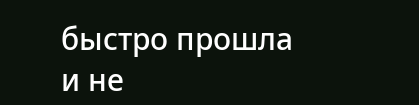быстро прошла и не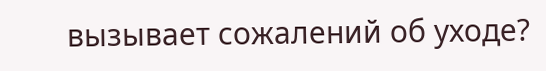вызывает сожалений об уходе?